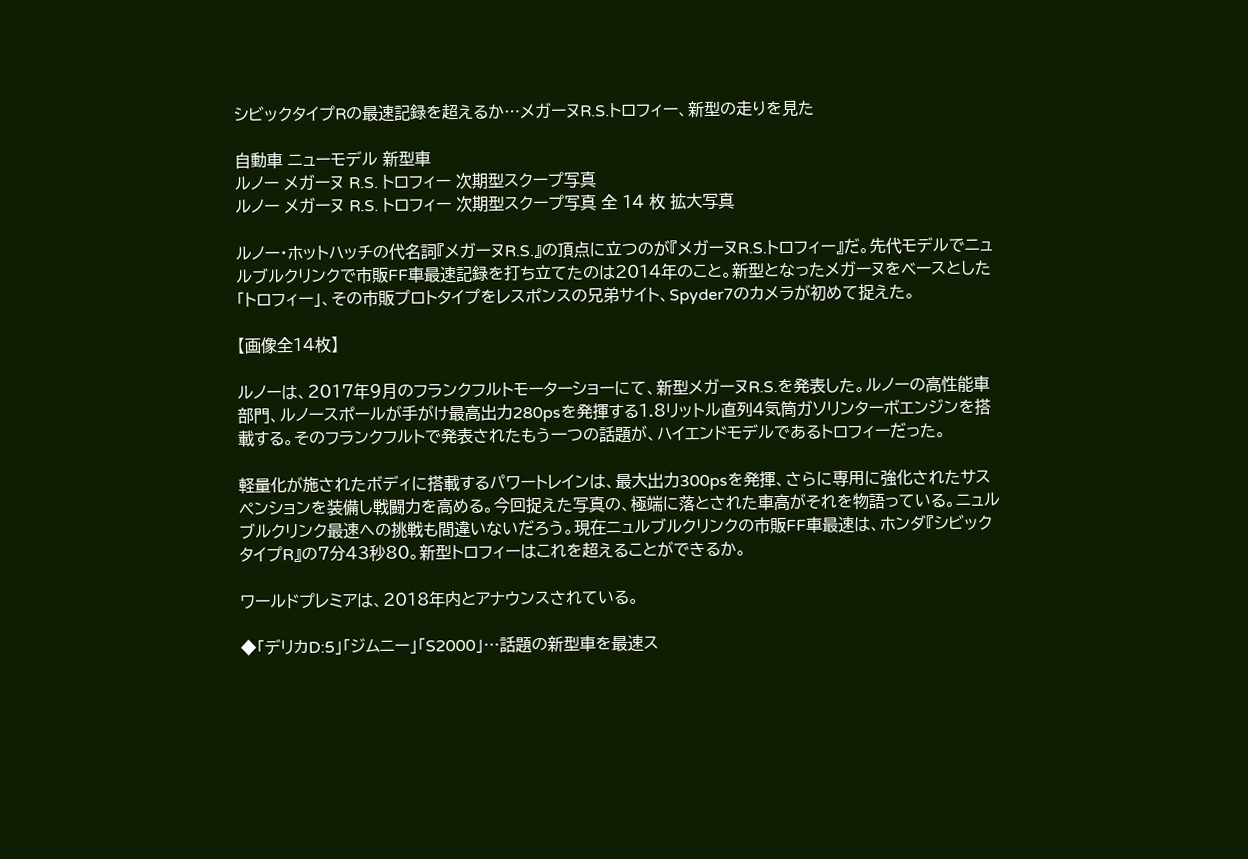シビックタイプRの最速記録を超えるか…メガーヌR.S.トロフィー、新型の走りを見た

自動車 ニューモデル 新型車
ルノー メガーヌ R.S. トロフィー 次期型スクープ写真
ルノー メガーヌ R.S. トロフィー 次期型スクープ写真 全 14 枚 拡大写真

ルノー・ホットハッチの代名詞『メガーヌR.S.』の頂点に立つのが『メガーヌR.S.トロフィー』だ。先代モデルでニュルブルクリンクで市販FF車最速記録を打ち立てたのは2014年のこと。新型となったメガーヌをベースとした「トロフィー」、その市販プロトタイプをレスポンスの兄弟サイト、Spyder7のカメラが初めて捉えた。

【画像全14枚】

ルノーは、2017年9月のフランクフルトモーターショーにて、新型メガーヌR.S.を発表した。ルノーの高性能車部門、ルノースポールが手がけ最高出力280psを発揮する1.8リットル直列4気筒ガソリンターボエンジンを搭載する。そのフランクフルトで発表されたもう一つの話題が、ハイエンドモデルであるトロフィーだった。

軽量化が施されたボディに搭載するパワートレインは、最大出力300psを発揮、さらに専用に強化されたサスペンションを装備し戦闘力を高める。今回捉えた写真の、極端に落とされた車高がそれを物語っている。ニュルブルクリンク最速への挑戦も間違いないだろう。現在ニュルブルクリンクの市販FF車最速は、ホンダ『シビックタイプR』の7分43秒80。新型トロフィーはこれを超えることができるか。

ワールドプレミアは、2018年内とアナウンスされている。

◆「デリカD:5」「ジムニー」「S2000」…話題の新型車を最速ス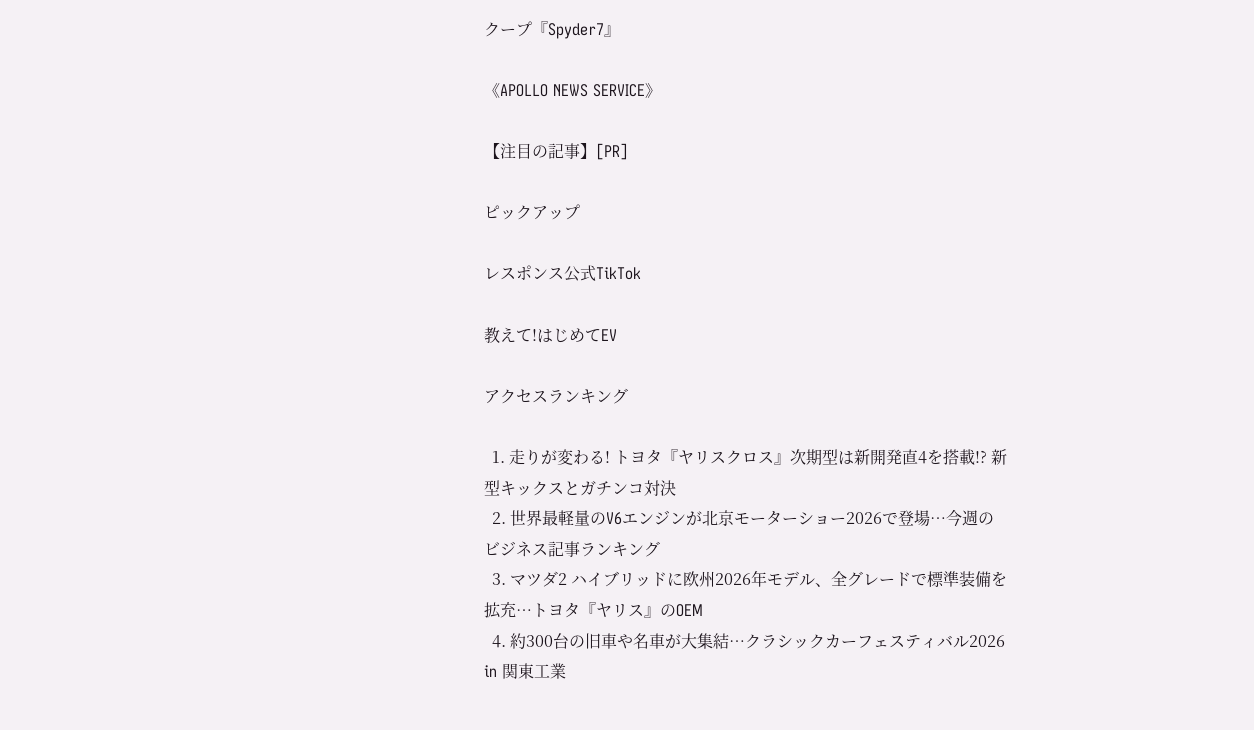クープ『Spyder7』

《APOLLO NEWS SERVICE》

【注目の記事】[PR]

ピックアップ

レスポンス公式TikTok

教えて!はじめてEV

アクセスランキング

  1. 走りが変わる! トヨタ『ヤリスクロス』次期型は新開発直4を搭載!? 新型キックスとガチンコ対決
  2. 世界最軽量のV6エンジンが北京モーターショー2026で登場…今週のビジネス記事ランキング
  3. マツダ2 ハイブリッドに欧州2026年モデル、全グレードで標準装備を拡充…トヨタ『ヤリス』のOEM
  4. 約300台の旧車や名車が大集結…クラシックカーフェスティバル2026 in 関東工業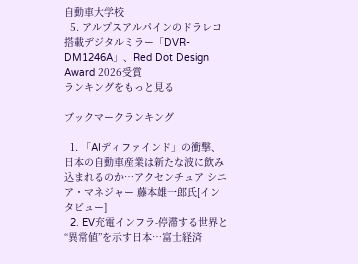自動車大学校
  5. アルプスアルパインのドラレコ搭載デジタルミラー「DVR-DM1246A」、Red Dot Design Award 2026受賞
ランキングをもっと見る

ブックマークランキング

  1. 「AIディファインド」の衝撃、日本の自動車産業は新たな波に飲み込まれるのか…アクセンチュア シニア・マネジャー 藤本雄一郎氏[インタビュー]
  2. EV充電インフラ-停滞する世界と“異常値”を示す日本…富士経済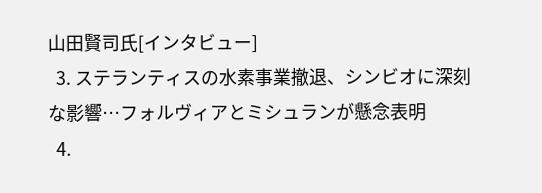山田賢司氏[インタビュー]
  3. ステランティスの水素事業撤退、シンビオに深刻な影響…フォルヴィアとミシュランが懸念表明
  4.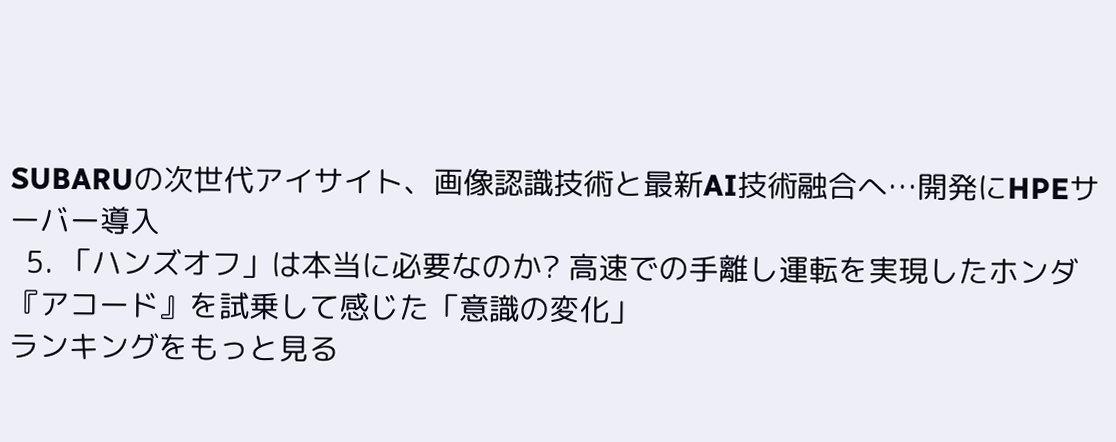SUBARUの次世代アイサイト、画像認識技術と最新AI技術融合へ…開発にHPEサーバー導入
  5. 「ハンズオフ」は本当に必要なのか? 高速での手離し運転を実現したホンダ『アコード』を試乗して感じた「意識の変化」
ランキングをもっと見る